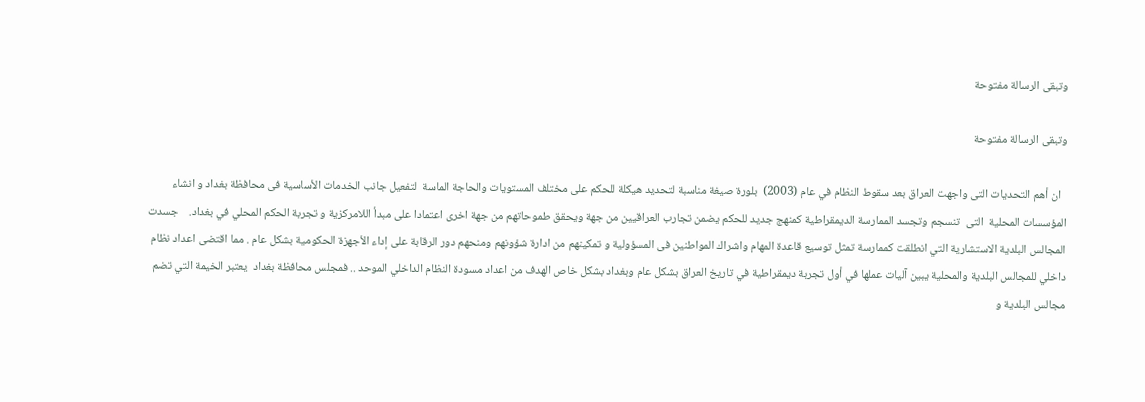وتبقى الرسالة مفتوحة

وتبقى الرسالة مفتوحة

  ان أهم التحديات التى واجهت العراق بعد سقوط النظام في عام (2003)  بلورة صيغة مناسبة لتحديد هيكلة للحكم على مختلف المستويات والحاجة الماسة  لتفعيل جانب الخدمات الأساسية فى محافظة بغداد و انشاء المؤسسات المحلية  التى  تنسجم وتجسد الممارسة الديمقراطية كمنهج جديد للحكم يضمن تجارب العراقيين من جهة ويحقق طموحاتهم من جهة اخرى اعتمادا على مبدأ اللامركزية و تجربة الحكم المحلي في بغداد.    جسدت المجالس البلدية الاستشارية التي انطلقت كممارسة تمثل توسيع قاعدة المهام واشراك المواطنين فى المسؤولية و تمكينهم من ادارة شؤونهم ومنحهم دور الرقابة على إداء الأجهزة الحكومية بشكل عام . مما اقتضى اعداد نظام داخلي للمجالس البلدية والمحلية يبين آليات عملها في أول تجربة ديمقراطية في تاريخ العراق بشكل عام وبغداد بشكل خاص الهدف من اعداد مسودة النظام الداخلي الموحد .. فمجلس محافظة بغداد  يعتبر الخيمة التي تضم مجالس البلدية و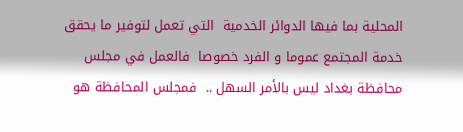المحلية بما فيها الدوائر الخدمية  التي تعمل لتوفير ما يحقق خدمة المجتمع عموما و الفرد خصوصا  فالعمل في مجلس محافظة بغداد ليس بالأمر السهل ..  فمجلس المحافظة هو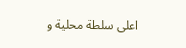اعلى سلطة محلية و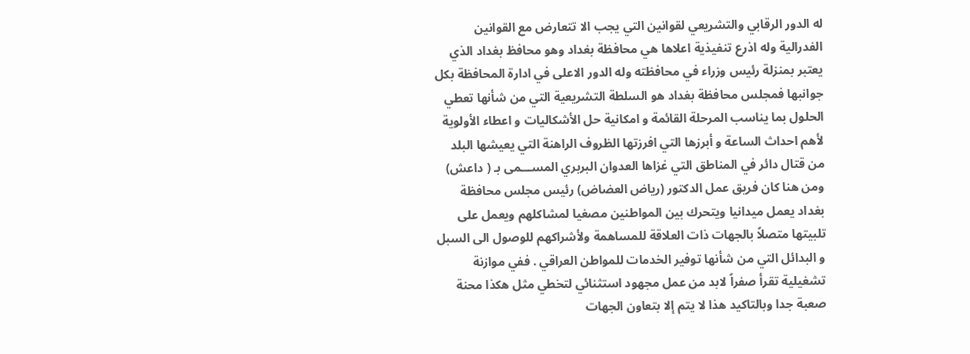له الدور الرقابي والتشريعي لقوانين التي يجب الا تتعارض مع القوانين الفدرالية وله اذرع تنفيذية اعلاها هي محافظة بغداد وهو محافظ بغداد الذي يعتبر بمنزلة رئيس وزراء في محافظته وله الدور الاعلى في ادارة المحافظة بكل جوانبها فمجلس محافظة بغداد هو السلطة التشريعية التي من شأنها تعطي الحلول بما يناسب المرحلة القائمة و امكانية حل الأشكاليات و اعطاء الأولوية لأهم احداث الساعة و أبرزها التي افرزتها الظروف الراهنة التي يعيشها البلد من قتال دائر في المناطق التي غزاها العدوان البربري المســـمى بـ ( داعش) ومن هنا كان فريق عمل الدكتور (رياض العضاض) رئيس مجلس محافظة بغداد يعمل ميدانيا ويتحرك بين المواطنين مصغيا لمشاكلهم ويعمل على تلبيتها متصلاً بالجهات ذات العلاقة للمساهمة ولأشراكهم للوصول الى السبل و البدائل التي من شأنها توفير الخدمات للمواطن العراقي . ففي موازنة تشغيلية تقرأ صفراً لابد من عمل مجهود استثنائي لتخطي مثل هكذا محنة صعبة جدا وبالتاكيد هذا لا يتم إلا بتعاون الجهات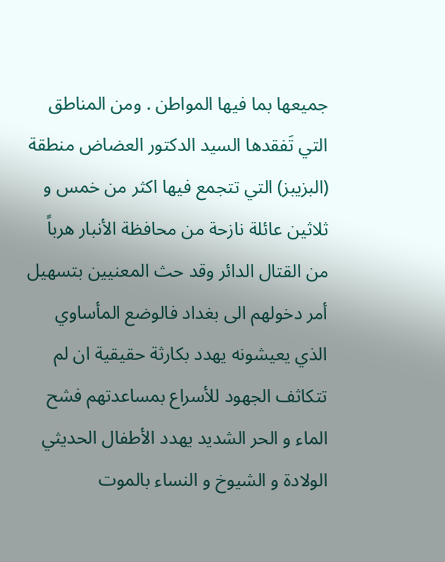جميعها بما فيها المواطن . ومن المناطق التي تَفقدها السيد الدكتور العضاض منطقة (البزيبز) التي تتجمع فيها اكثر من خمس و ثلاثين عائلة نازحة من محافظة الأنبار هرباً من القتال الدائر وقد حث المعنيين بتسهيل أمر دخولهم الى بغداد فالوضع المأساوي الذي يعيشونه يهدد بكارثة حقيقية ان لم تتكاثف الجهود للأسراع بمساعدتهم فشح الماء و الحر الشديد يهدد الأطفال الحديثي الولادة و الشيوخ و النساء بالموت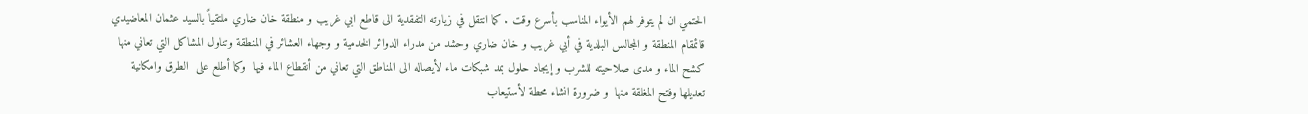الحتمي ان لم يتوفر لهم الأيواء المناسب بأسرع وقت . كما انتقل في زيارته التفقدية الى قاطع ابي غريب و منطقة خان ضاري ملتقياً بالسيد عثمان المعاضيدي قائمقام المنطقة و المجالس البلدية في أبي غريب و خان ضاري وحشد من مدراء الدوائر الخدمية و وجهاء العشائر في المنطقة وتناول المشاكل التي تعاني منها كشح الماء و مدى صلاحيته للشرب و إيجاد حلول بمد شبكات ماء لأيصاله الى المناطق التي تعاني من أنقطاع الماء فيها  وكما أطلع على  الطرق وامكانية تعديلها وفتح المغلقة منها  و ضرورة انشاء محطة لأستيعاب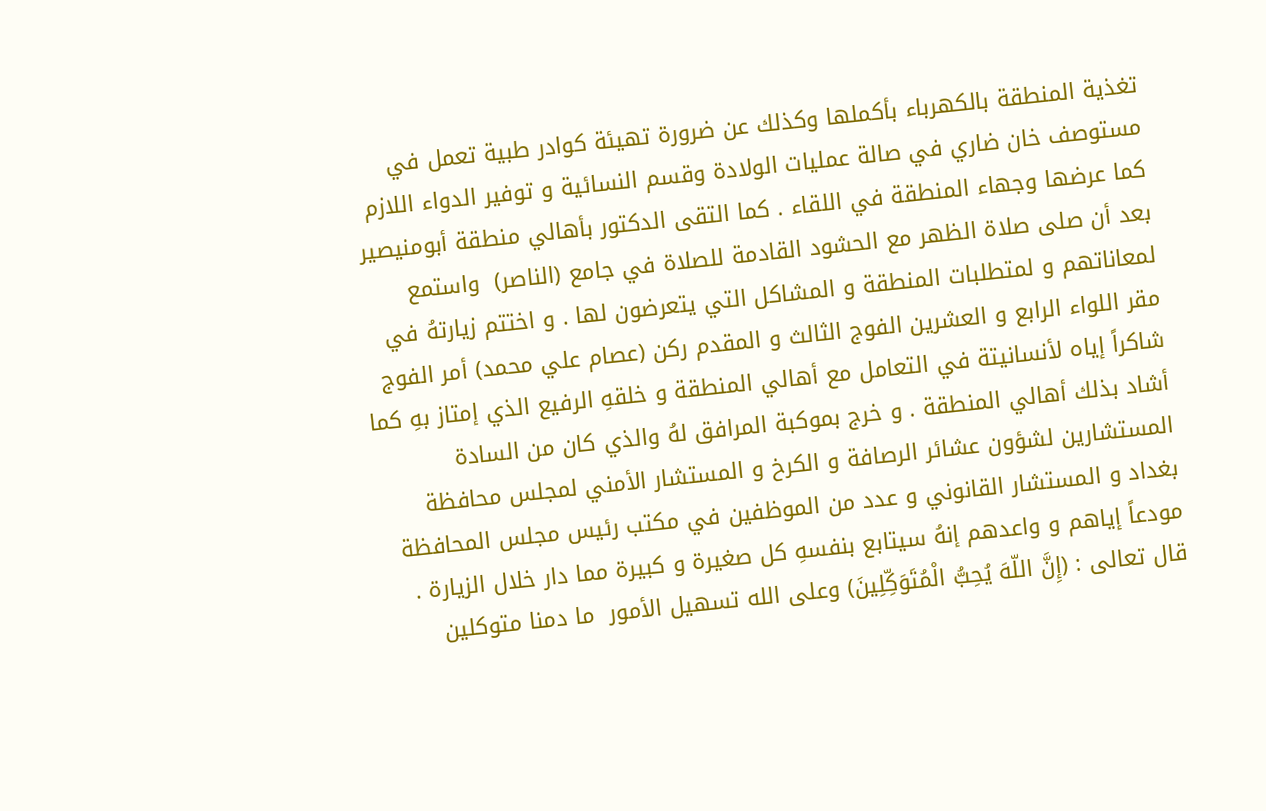تغذية المنطقة بالكهرباء بأكملها وكذلك عن ضرورة تهيئة كوادر طبية تعمل في مستوصف خان ضاري في صالة عمليات الولادة وقسم النسائية و توفير الدواء اللازم  كما عرضها وجهاء المنطقة في اللقاء . كما التقى الدكتور بأهالي منطقة أبومنيصير بعد أن صلى صلاة الظهر مع الحشود القادمة للصلاة في جامع (الناصر)  واستمع لمعاناتهم و لمتطلبات المنطقة و المشاكل التي يتعرضون لها . و اختتم زيارتهُ في مقر اللواء الرابع و العشرين الفوج الثالث و المقدم ركن (عصام علي محمد) أمر الفوج شاكراً إياه لأنسانيتة في التعامل مع أهالي المنطقة و خلقهِ الرفيع الذي إمتاز بهِ كما أشاد بذلك أهالي المنطقة . و خرج بموكبة المرافق لهُ والذي كان من السادة المستشارين لشؤون عشائر الرصافة و الكرخ و المستشار الأمني لمجلس محافظة بغداد و المستشار القانوني و عدد من الموظفين في مكتب رئيس مجلس المحافظة  مودعاً إياهم و واعدهم إنهُ سيتابع بنفسهِ كل صغيرة و كبيرة مما دار خلال الزيارة . قال تعالى : (إِنَّ اللّهَ يُحِبُّ الْمُتَوَكِّلِينَ) وعلى الله تسهيل الأمور  ما دمنا متوكلين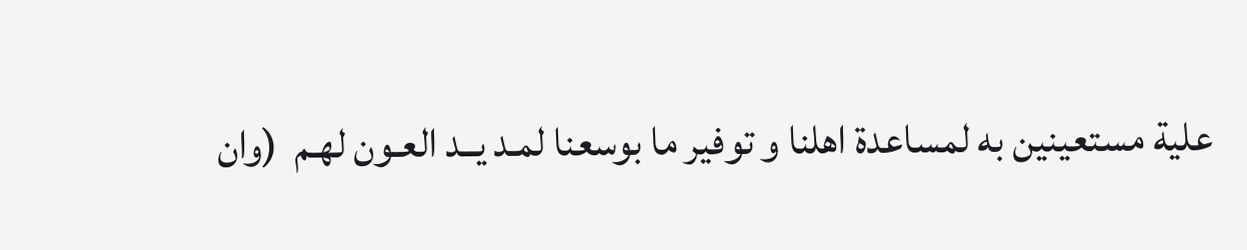علية مستعينين به لمساعدة اهلنا و توفير ما بوسعنا لمـد يــد العـون لهـم  (وان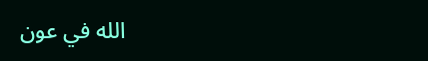الله في عون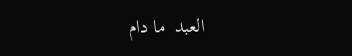العبد  ما دام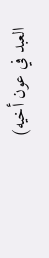العبد في عون أخيه)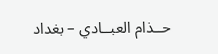حــذام العبــادي – بغداد